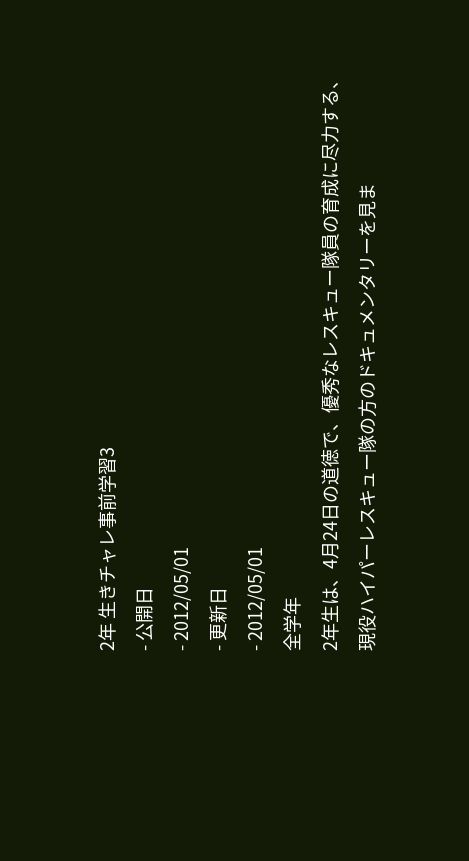2年 生きチャレ事前学習3
- 公開日
- 2012/05/01
- 更新日
- 2012/05/01
全学年
2年生は、4月24日の道徳で、優秀なレスキュー隊員の育成に尽力する、現役ハイパーレスキュー隊の方のドキュメンタリーを見ま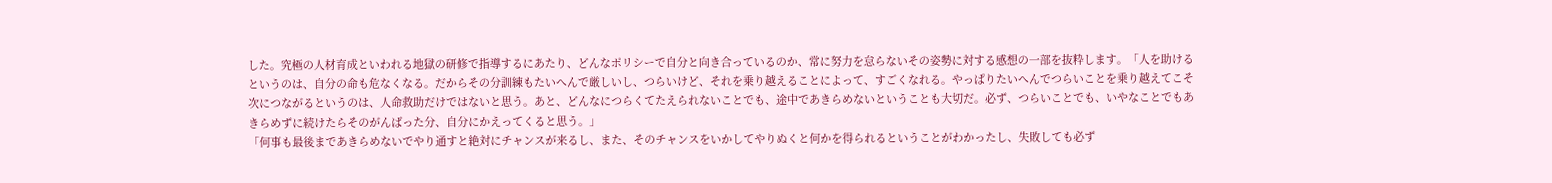した。究極の人材育成といわれる地獄の研修で指導するにあたり、どんなポリシーで自分と向き合っているのか、常に努力を怠らないその姿勢に対する感想の一部を抜粋します。「人を助けるというのは、自分の命も危なくなる。だからその分訓練もたいへんで厳しいし、つらいけど、それを乗り越えることによって、すごくなれる。やっぱりたいへんでつらいことを乗り越えてこそ次につながるというのは、人命救助だけではないと思う。あと、どんなにつらくてたえられないことでも、途中であきらめないということも大切だ。必ず、つらいことでも、いやなことでもあきらめずに続けたらそのがんばった分、自分にかえってくると思う。」
「何事も最後まであきらめないでやり通すと絶対にチャンスが来るし、また、そのチャンスをいかしてやりぬくと何かを得られるということがわかったし、失敗しても必ず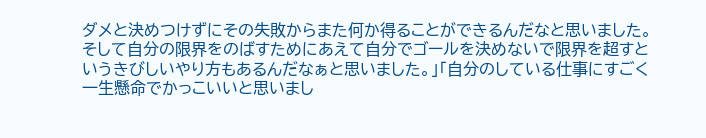ダメと決めつけずにその失敗からまた何か得ることができるんだなと思いました。そして自分の限界をのばすためにあえて自分でゴールを決めないで限界を超すというきびしいやり方もあるんだなぁと思いました。」「自分のしている仕事にすごく一生懸命でかっこいいと思いまし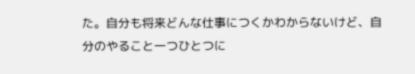た。自分も将来どんな仕事につくかわからないけど、自分のやること一つひとつに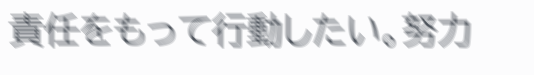責任をもって行動したい。努力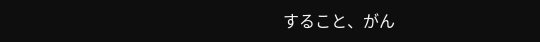すること、がん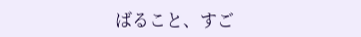ばること、すご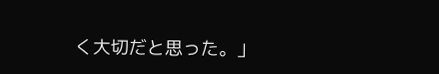く大切だと思った。」